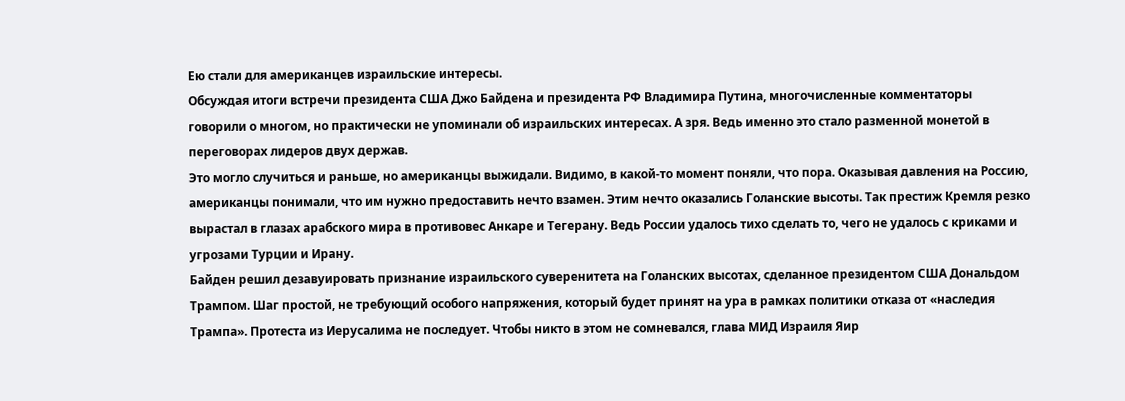Ею стали для американцев израильские интересы.
Обсуждая итоги встречи президента США Джо Байдена и президента РФ Владимира Путина, многочисленные комментаторы говорили о многом, но практически не упоминали об израильских интересах. А зря. Ведь именно это стало разменной монетой в переговорах лидеров двух держав.
Это могло случиться и раньше, но американцы выжидали. Видимо, в какой-то момент поняли, что пора. Оказывая давления на Россию, американцы понимали, что им нужно предоставить нечто взамен. Этим нечто оказались Голанские высоты. Так престиж Кремля резко вырастал в глазах арабского мира в противовес Анкаре и Тегерану. Ведь России удалось тихо сделать то, чего не удалось с криками и угрозами Турции и Ирану.
Байден решил дезавуировать признание израильского суверенитета на Голанских высотах, сделанное президентом США Дональдом Трампом. Шаг простой, не требующий особого напряжения, который будет принят на ура в рамках политики отказа от «наследия Трампа». Протеста из Иерусалима не последует. Чтобы никто в этом не сомневался, глава МИД Израиля Яир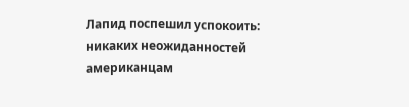Лапид поспешил успокоить: никаких неожиданностей американцам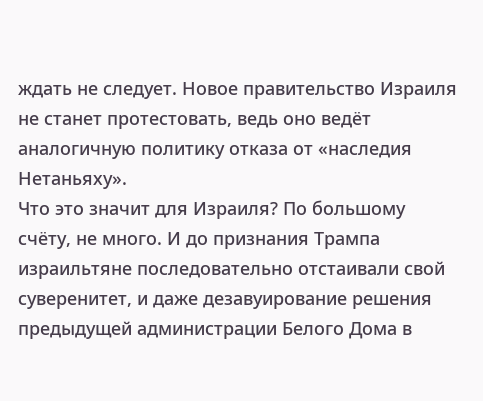ждать не следует. Новое правительство Израиля не станет протестовать, ведь оно ведёт аналогичную политику отказа от «наследия Нетаньяху».
Что это значит для Израиля? По большому счёту, не много. И до признания Трампа израильтяне последовательно отстаивали свой суверенитет, и даже дезавуирование решения предыдущей администрации Белого Дома в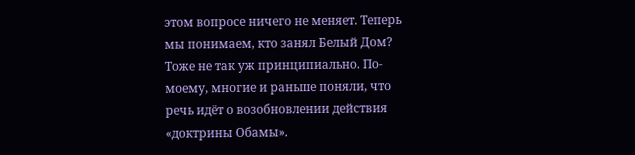этом вопросе ничего не меняет. Теперь мы понимаем, кто занял Белый Дом? Тоже не так уж принципиально. По-моему, многие и раньше поняли, что речь идёт о возобновлении действия «доктрины Обамы».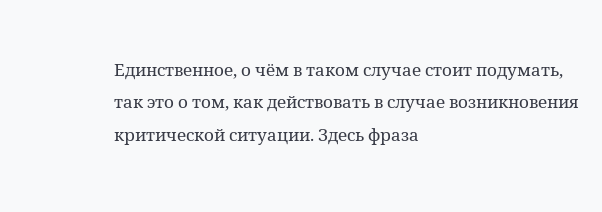Единственное, о чём в таком случае стоит подумать, так это о том, как действовать в случае возникновения критической ситуации. Здесь фраза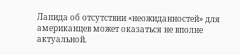Лапида об отсутствии «неожиданностей» для американцев может оказаться не вполне актуальной.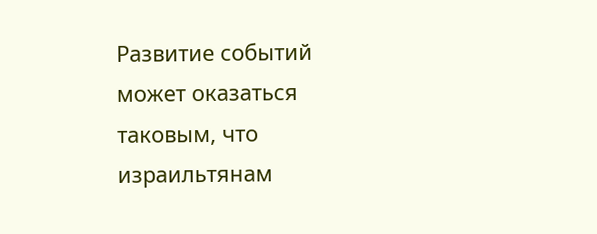Развитие событий может оказаться таковым, что израильтянам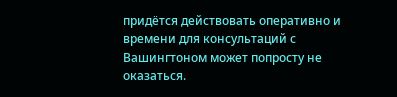придётся действовать оперативно и времени для консультаций с Вашингтоном может попросту не оказаться.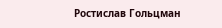Ростислав Гольцман